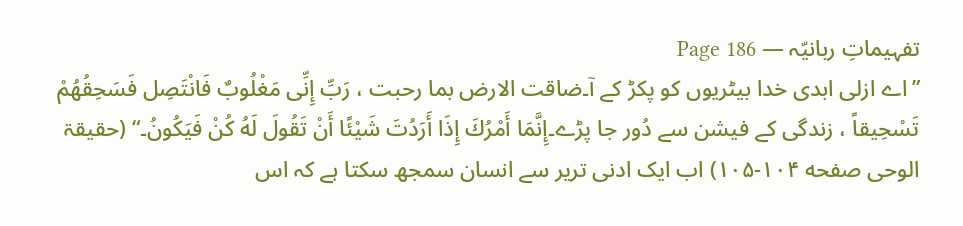تفہیماتِ ربانیّہ — Page 186
”اے ازلی ابدی خدا بیٹریوں کو پکڑ کے آ۔ضاقت الارض بما رحبت ، رَبِّ إِنِّى مَغْلُوبٌ فَانْتَصِل فَسَحِقُهُمْ تَسْحِيقاً ، زندگی کے فیشن سے دُور جا پڑے۔إِنَّمَا أَمْرُكَ إِذَا أَرَدُتَ شَيْئًا أَنْ تَقُولَ لَهُ كُنْ فَيَكُونُ۔“ (حقیقۃ الوحی صفحه ۱۰۴-۱۰۵) اب ایک ادنی تریر سے انسان سمجھ سکتا ہے کہ اس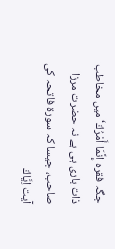جگہ فقرہ إِنَّمَا أَمْرُكَ‘ میں مخاطب ذات باری ہی ہے نہ حضرت مرزا صاحب، جیسا کہ سورۃ فاتحہ کی آیت اِيَّاكَ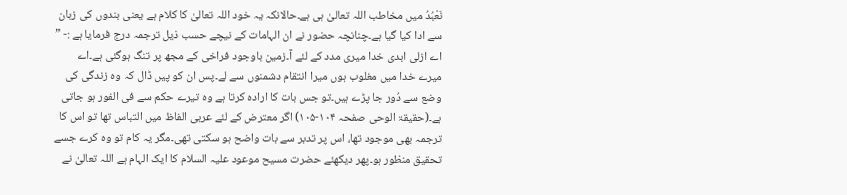نَعْبُدُ میں مخاطب اللہ تعالیٰ ہی ہے۔حالانکہ یہ خود اللہ تعالیٰ کا کلام ہے یعنی بندوں کی زبان سے ادا کیا گیا ہے۔چنانچہ حضور نے ان الہامات کے نیچے حسب ذیل ترجمہ درج فرمایا ہے :- ” اے ازلی ابدی خدا میری مدد کے لئے آ۔زمین باوجود فراخی کے مجھ پر تنگ ہوگئی ہے۔اے میرے خدا میں مغلوب ہوں میرا انتقام دشمنوں سے لے۔پس ان کو پیں ڈال کہ وہ زندگی کی وضع سے دُور جا پڑے ہیں۔تو جس بات کا ارادہ کرتا ہے وہ تیرے حکم سے فی الفور ہو جاتی ہے۔(حقیقۃ الوحی صفحہ ۱۰۴-۱۰۵) اگر معترض کے لئے عربی الفاظ میں التباس تھا تو اس کا ترجمہ بھی موجود تھا، اس پر تدبر سے بات واضح ہو سکتی تھی۔مگر یہ کام تو وہ کرے جسے تحقیق منظور ہو۔پھر دیکھئے حضرت مسیح موعود علیہ السلام کا ایک الہام ہے اللہ تعالیٰ نے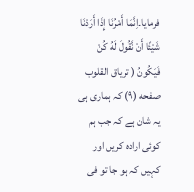فرمایا۔اِنَّمَا أَمْرُنَا إِذَا أَرَدْنَا شَيْئًا أَنْ نَّقُولَ لَهُ كُنْ فَيَكُونُ ( تریاق القلوب صفحه (۹) کہ ہماری ہی یہ شان ہے کہ جب ہم کوئی ارادہ کریں اور کہیں کہ ہو جا تو فی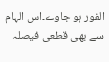الفور ہو جاوے۔اس الہام سے بھی قطعی فیصلہ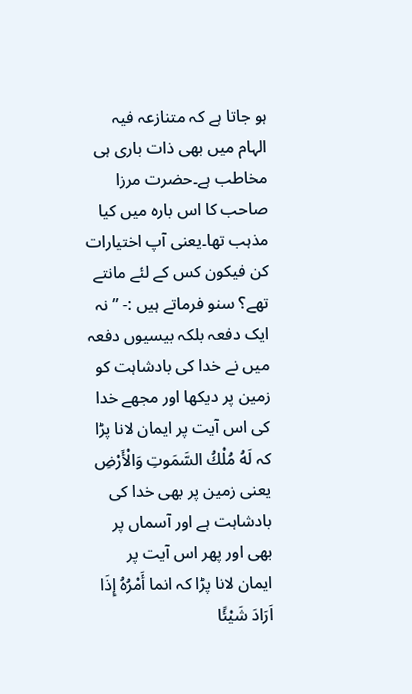ہو جاتا ہے کہ متنازعہ فیہ الہام میں بھی ذات باری ہی مخاطب ہے۔حضرت مرزا صاحب کا اس بارہ میں کیا مذہب تھا۔یعنی آپ اختیارات کن فیکون کس کے لئے مانتے تھے؟ سنو فرماتے ہیں :- ” نہ ایک دفعہ بلکہ بیسیوں دفعہ میں نے خدا کی بادشاہت کو زمین پر دیکھا اور مجھے خدا کی اس آیت پر ایمان لانا پڑا کہ لَهُ مُلْكُ السَّمَوتِ وَالْأَرْضِ یعنی زمین پر بھی خدا کی بادشاہت ہے اور آسماں پر بھی اور پھر اس آیت پر ایمان لانا پڑا کہ انما أَمْرُهُ إِذَا اَرَادَ شَيْئًا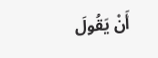أَنْ يَقُولَ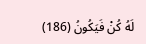لَهُ كُنْ فَيَكُونُ (186)